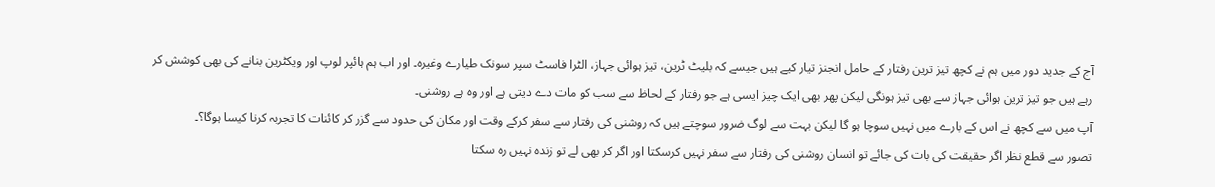آج کے جدید دور میں ہم نے کچھ تیز ترین رفتار کے حامل انجنز تیار کیے ہیں جیسے کہ بلیٹ ٹرین، تیز ہوائی جہاز، الٹرا فاسٹ سپر سونک طیارے وغیرہ۔ اور اب ہم ہائپر لوپ اور ویکٹرین بنانے کی بھی کوشش کر رہے ہیں جو تیز ترین ہوائی جہاز سے بھی تیز ہونگی لیکن پھر بھی ایک چیز ایسی ہے جو رفتار کے لحاظ سے سب کو مات دے دیتی ہے اور وہ ہے روشنی۔
آپ میں سے کچھ نے اس کے بارے میں نہیں سوچا ہو گا لیکن بہت سے لوگ ضرور سوچتے ہیں کہ روشنی کی رفتار سے سفر کرکے وقت اور مکان کی حدود سے گزر کر کائنات کا تجربہ کرنا کیسا ہوگا؟۔
تصور سے قطع نظر اگر حقیقت کی بات کی جائے تو انسان روشنی کی رفتار سے سفر نہیں کرسکتا اور اگر کر بھی لے تو زندہ نہیں رہ سکتا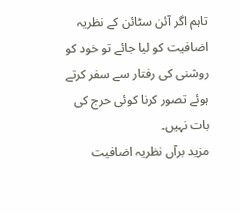تاہم اگر آئن سٹائن کے نظریہ اضافیت کو لیا جائے تو خود کو روشنی کی رفتار سے سفر کرتے ہوئے تصور کرنا کوئی حرج کی بات نہیں۔
مزید برآں نظریہ اضافیت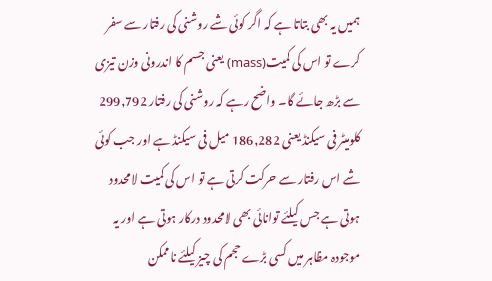ہمیں یہ بھی بتاتا ہے کہ اگر کوئی شے روشنی کی رفتار سے سفر کرے تو اس کی کمیت(mass) یعنی جسم کا اندرونی وزن تیزی سے بڑھ جائے گا۔ واضح رہے کہ روشنی کی رفتار 299,792 کلومیٹر فی سیکنڈ یعنی 186,282 میل فی سیکنڈ ہے اور جب کوئی شے اس رفتار سے حرکت کرتی ہے تو اس کی کمیت لامحدود ہوتی ہے جس کیلئے توانائی بھی لامحدود درکار ہوتی ہے اور یہ موجودہ مظاہر میں کسی بڑے حجم کی چیز کیلئے ناممکن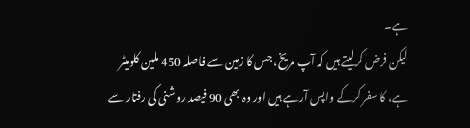ہے۔
لیکن فرض کرلیتے ہیں کہ آپ مریخ، جس کا زمین سے فاصلہ 450 ملین کلومیٹر ہے، کا سفر کرکے واپس آرہے ہیں اور وہ بھی 90 فیصد روشنی کی رفتار سے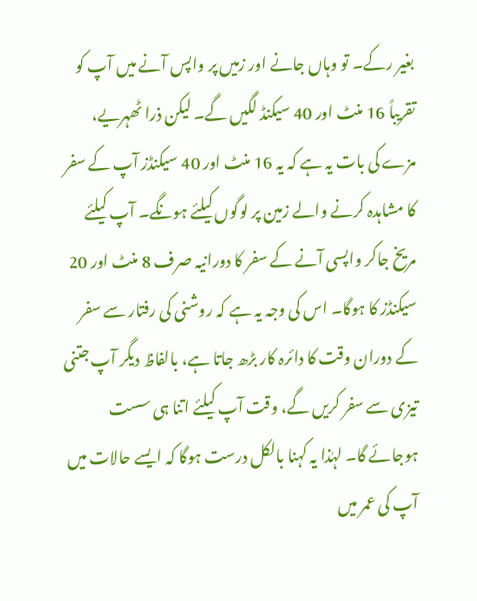بغیر رکے۔ تو وہاں جانے اور زمیں پر واپس آنے میں آپ کو تقریباً 16 منٹ اور 40 سیکنڈ لگیں گے۔ لیکن ذرا ٹھہریے، مزے کی بات یہ ہے کہ یہ 16 منٹ اور 40 سیکنڈز آپ کے سفر کا مشاہدہ کرنے والے زمین پر لوگوں کیلئے ہونگے۔ آپ کیلئے مریخ جاکر واپسی آنے کے سفر کا دورانیہ صرف 8 منٹ اور 20 سیکنڈز کا ہوگا۔ اس کی وجہ یہ ہے کہ روشنی کی رفتار سے سفر کے دوران وقت کا دائرہ کار بڑھ جاتا ہے، بالفاظ دیگر آپ جتنی تیزی سے سفر کریں گے، وقت آپ کیلئے اتنا ہی سست ہوجائے گا۔ لہٰذا یہ کہنا بالکل درست ہوگا کہ ایسے حالات میں آپ کی عمر میں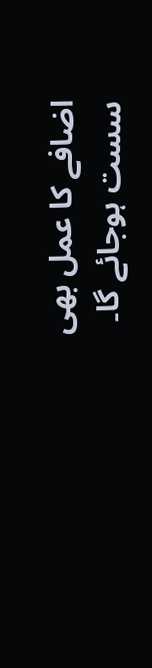اضافے کا عمل بھی سست ہوجائے گا۔